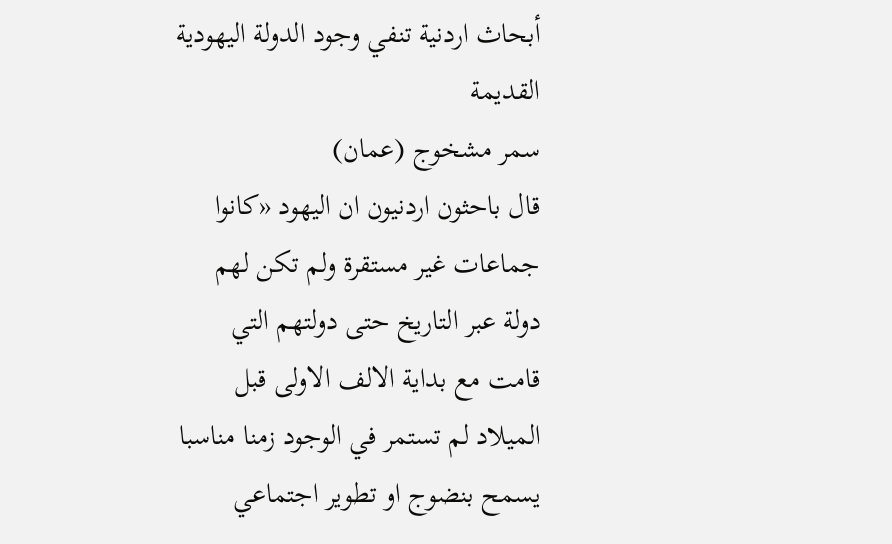أبحاث اردنية تنفي وجود الدولة اليهودية القديمة
سمر مشخوج (عمان)
قال باحثون اردنيون ان اليهود «كانوا جماعات غير مستقرة ولم تكن لهم دولة عبر التاريخ حتى دولتهم التي قامت مع بداية الالف الاولى قبل الميلاد لم تستمر في الوجود زمنا مناسبا يسمح بنضوج او تطوير اجتماعي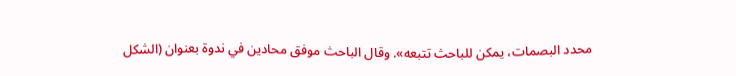محدد البصمات، يمكن للباحث تتبعه». وقال الباحث موفق محادين في ندوة بعنوان (الشكل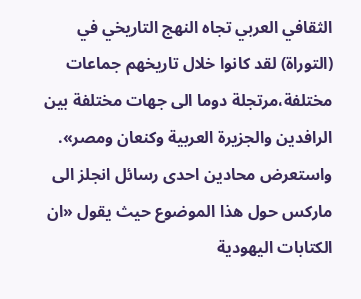الثقافي العربي تجاه النهج التاريخي في (التوراة) لقد كانوا خلال تاريخهم جماعات مختلفة،مرتجلة دوما الى جهات مختلفة بين الرافدين والجزيرة العربية وكنعان ومصر».
واستعرض محادين احدى رسائل انجلز الى ماركس حول هذا الموضوع حيث يقول «ان الكتابات اليهودية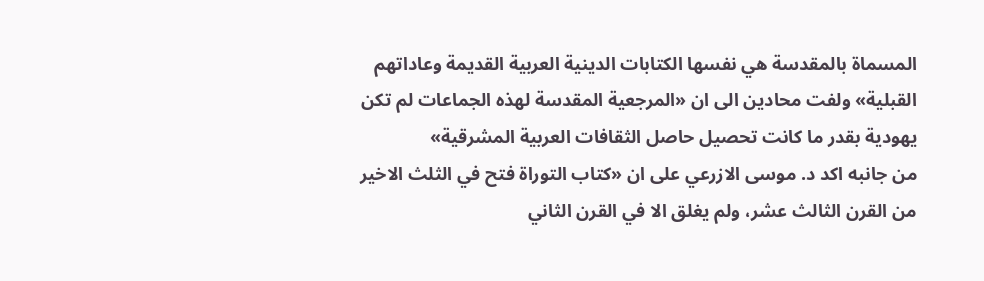المسماة بالمقدسة هي نفسها الكتابات الدينية العربية القديمة وعاداتهم القبلية» ولفت محادين الى ان «المرجعية المقدسة لهذه الجماعات لم تكن يهودية بقدر ما كانت تحصيل حاصل الثقافات العربية المشرقية»
من جانبه اكد د. موسى الازرعي على ان «كتاب التوراة فتح في الثلث الاخير من القرن الثالث عشر، ولم يغلق الا في القرن الثاني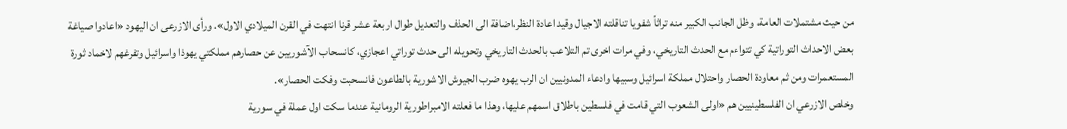من حيث مشتملات العامة، وظل الجانب الكبير منه تراثاً شفويا تناقلته الاجيال وقيد اعادة النظر،اضافة الى الحذف والتعديل طوال اربعة عشر قرنا انتهت في القرن الميلادي الاول». ورأى الازرعى ان اليهود «اعادوا صياغة بعض الاحداث التوراتية كي تتواءم مع الحدث التاريخي، وفي مرات اخرى تم التلاعب بالحدث التاريخي وتحويله الى حدث توراتي اعجازي، كانسحاب الآشوريين عن حصارهم مملكتي يهوذا واسرائيل وتفرغهم لاخماد ثورة المستعمرات ومن ثم معاودة الحصار واحتلال مملكة اسرائيل وسبيها وادعاء المدونيين ان الرب يهوه ضرب الجيوش الاشورية بالطاعون فانسحبت وفكت الحصار».
وخلص الازرعي ان الفلسطينيين هم «اولى الشعوب التي قامت في فلسطين باطلاق اسمهم عليها، وهذا ما فعلته الامبراطورية الرومانية عندما سكت اول عملة في سورية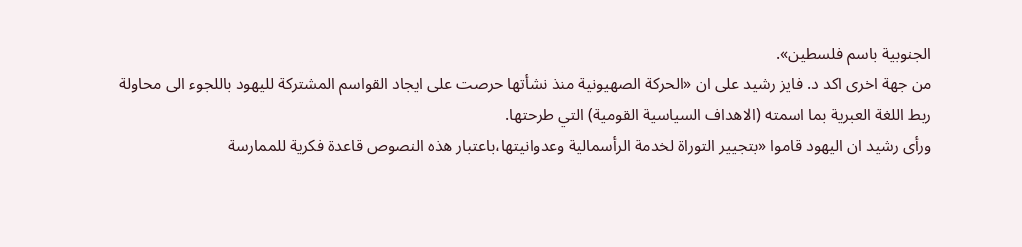الجنوبية باسم فلسطين».
من جهة اخرى اكد د. فايز رشيد على ان «الحركة الصهيونية منذ نشأتها حرصت على ايجاد القواسم المشتركة لليهود باللجوء الى محاولة ربط اللغة العبرية بما اسمته (الاهداف السياسية القومية) التي طرحتها.
ورأى رشيد ان اليهود قاموا «بتجيير التوراة لخدمة الرأسمالية وعدوانيتها،باعتبار هذه النصوص قاعدة فكرية للممارسة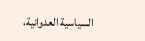السياسية العدوانية،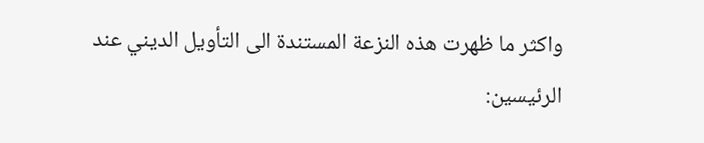واكثر ما ظهرت هذه النزعة المستندة الى التأويل الديني عند الرئيسين: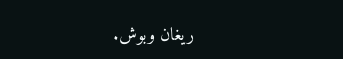ريغان وبوش.